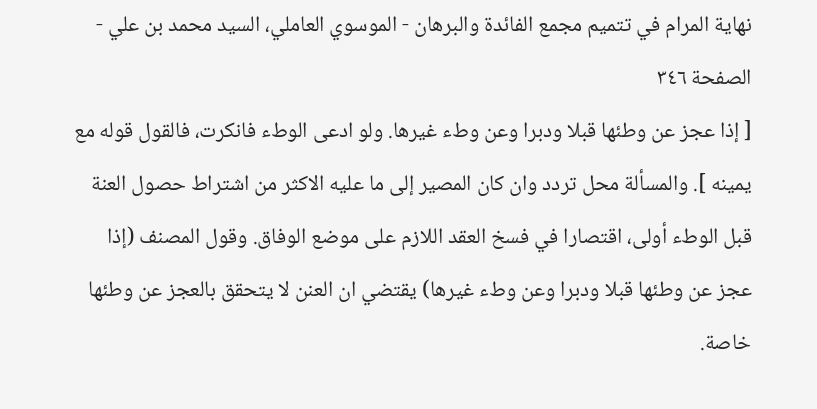نهاية المرام في تتميم مجمع الفائدة والبرهان - الموسوي العاملي، السيد محمد بن علي - الصفحة ٣٤٦
[ إذا عجز عن وطئها قبلا ودبرا وعن وطء غيرها. ولو ادعى الوطء فانكرت، فالقول قوله مع يمينه ]. والمسألة محل تردد وان كان المصير إلى ما عليه الاكثر من اشتراط حصول العنة قبل الوطء أولى، اقتصارا في فسخ العقد اللازم على موضع الوفاق. وقول المصنف (إذا عجز عن وطئها قبلا ودبرا وعن وطء غيرها) يقتضي ان العنن لا يتحقق بالعجز عن وطئها خاصة.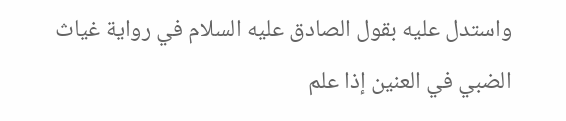واستدل عليه بقول الصادق عليه السلام في رواية غياث الضبي في العنين إذا علم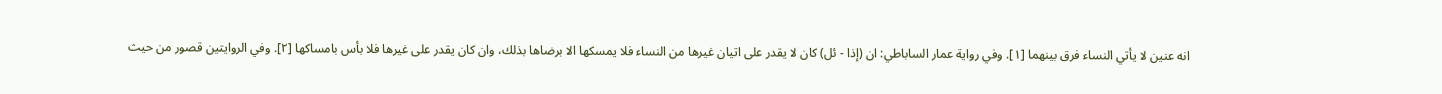انه عنين لا يأتي النساء فرق بينهما [١]. وفي رواية عمار الساباطي: ان (إذا - ئل) كان لا يقدر على اتيان غيرها من النساء فلا يمسكها الا برضاها بذلك، وان كان يقدر على غيرها فلا بأس بامساكها [٢]. وفي الروايتين قصور من حيث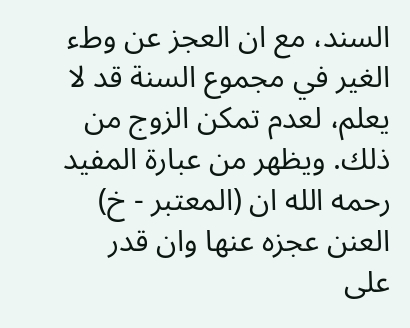السند، مع ان العجز عن وطء الغير في مجموع السنة قد لا يعلم، لعدم تمكن الزوج من ذلك. ويظهر من عبارة المفيد رحمه الله ان (المعتبر - خ) العنن عجزه عنها وان قدر على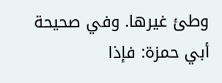وطئ غيرها. وفي صحيحة أبي حمزة: فإذا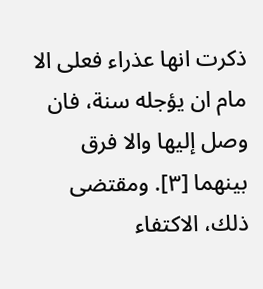ذكرت انها عذراء فعلى الا مام ان يؤجله سنة، فان وصل إليها والا فرق بينهما [٣]. ومقتضى ذلك، الاكتفاء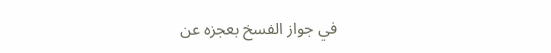في جواز الفسخ بعجزه عن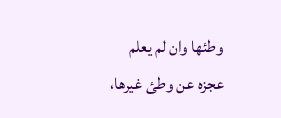وطئها وان لم يعلم عجزه عن وطئ غيرها،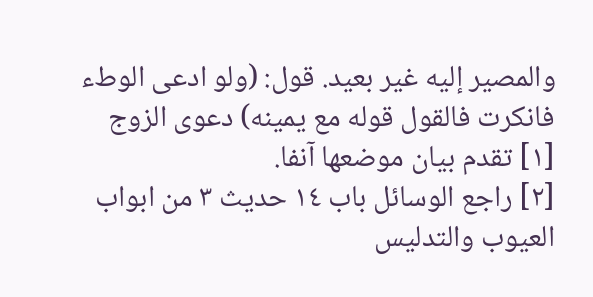والمصير إليه غير بعيد. قول: (ولو ادعى الوطء فانكرت فالقول قوله مع يمينه) دعوى الزوج
[١] تقدم بيان موضعها آنفا.
[٢] راجع الوسائل باب ١٤ حديث ٣ من ابواب العيوب والتدليس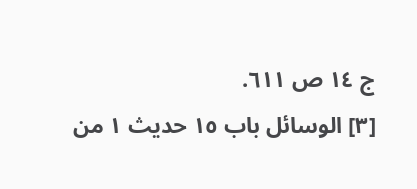ج ١٤ ص ٦١١.
[٣] الوسائل باب ١٥ حديث ١ من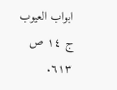ابواب العيوب ج ١٤ ص ٦١٣.